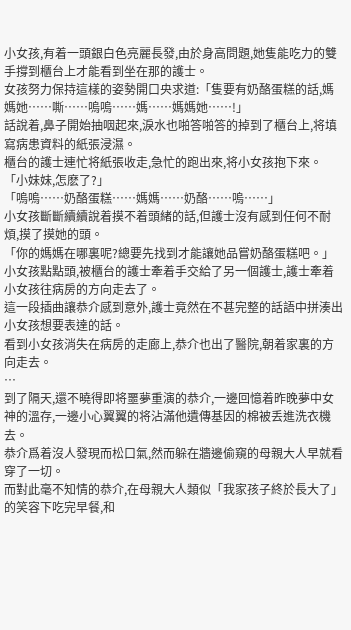小女孩,有着一頭銀白色亮麗長發,由於身高問題,她隻能吃力的雙手撐到櫃台上才能看到坐在那的護士。
女孩努力保持這樣的姿勢開口央求道:「隻要有奶酪蛋糕的話,媽媽她……嘶……嗚嗚……媽……媽媽她……!」
話說着,鼻子開始抽咽起來,淚水也啪答啪答的掉到了櫃台上,将填寫病患資料的紙張浸濕。
櫃台的護士連忙将紙張收走,急忙的跑出來,将小女孩抱下來。
「小妹妹,怎麽了?」
「嗚嗚……奶酪蛋糕……媽媽……奶酪……嗚……」
小女孩斷斷續續說着摸不着頭緒的話,但護士沒有感到任何不耐煩,摸了摸她的頭。
「你的媽媽在哪裏呢?總要先找到才能讓她品嘗奶酪蛋糕吧。」
小女孩點點頭,被櫃台的護士牽着手交給了另一個護士,護士牽着小女孩往病房的方向走去了。
這一段插曲讓恭介感到意外,護士竟然在不甚完整的話語中拼湊出小女孩想要表達的話。
看到小女孩消失在病房的走廊上,恭介也出了醫院,朝着家裏的方向走去。
…
到了隔天,還不曉得即将噩夢重演的恭介,一邊回憶着昨晚夢中女神的溫存,一邊小心翼翼的将沾滿他遺傳基因的棉被丢進洗衣機去。
恭介爲着沒人發現而松口氣,然而躲在牆邊偷窺的母親大人早就看穿了一切。
而對此毫不知情的恭介,在母親大人類似「我家孩子終於長大了」的笑容下吃完早餐,和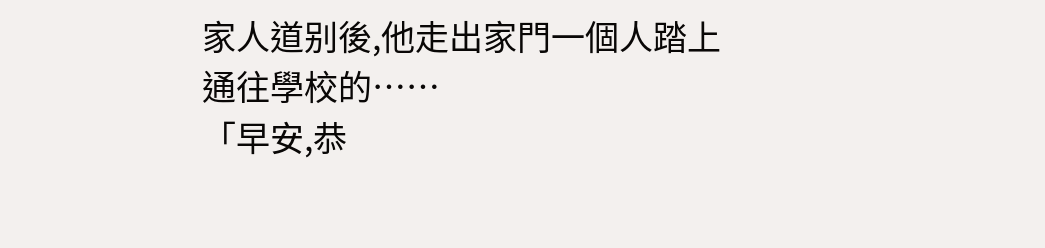家人道别後,他走出家門一個人踏上通往學校的……
「早安,恭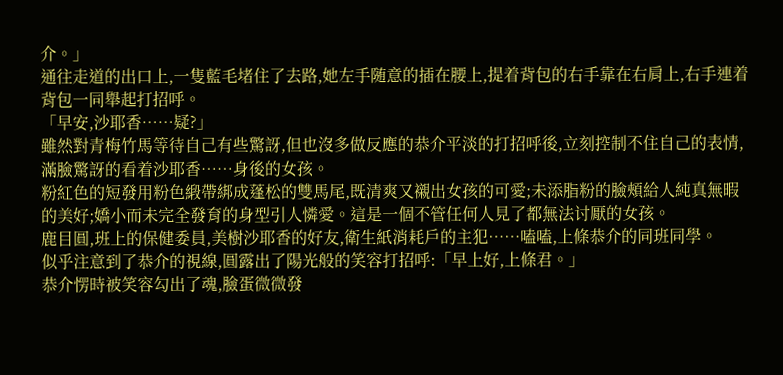介。」
通往走道的出口上,一隻藍毛堵住了去路,她左手随意的插在腰上,提着背包的右手靠在右肩上,右手連着背包一同舉起打招呼。
「早安,沙耶香……疑?」
雖然對青梅竹馬等待自己有些驚訝,但也沒多做反應的恭介平淡的打招呼後,立刻控制不住自己的表情,滿臉驚訝的看着沙耶香……身後的女孩。
粉紅色的短發用粉色緞帶綁成蓬松的雙馬尾,既清爽又襯出女孩的可愛;未添脂粉的臉頰給人純真無暇的美好;嬌小而未完全發育的身型引人憐愛。這是一個不管任何人見了都無法讨厭的女孩。
鹿目圓,班上的保健委員,美樹沙耶香的好友,衛生紙消耗戶的主犯……嗑嗑,上條恭介的同班同學。
似乎注意到了恭介的視線,圓露出了陽光般的笑容打招呼:「早上好,上條君。」
恭介愣時被笑容勾出了魂,臉蛋微微發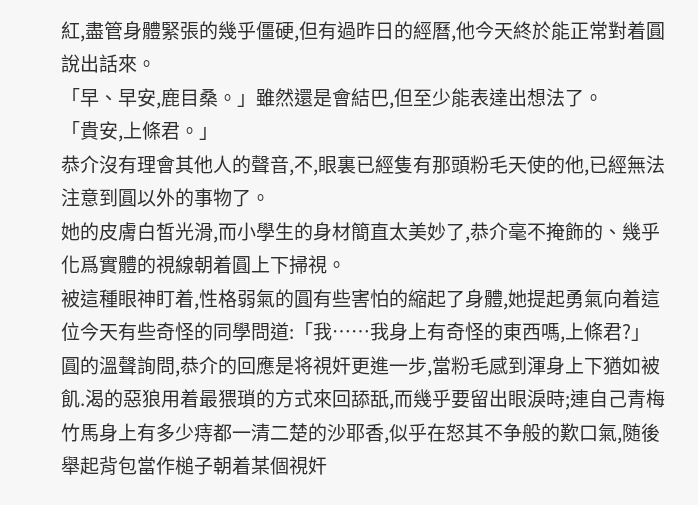紅,盡管身體緊張的幾乎僵硬,但有過昨日的經曆,他今天終於能正常對着圓說出話來。
「早、早安,鹿目桑。」雖然還是會結巴,但至少能表達出想法了。
「貴安,上條君。」
恭介沒有理會其他人的聲音,不,眼裏已經隻有那頭粉毛天使的他,已經無法注意到圓以外的事物了。
她的皮膚白皙光滑,而小學生的身材簡直太美妙了,恭介毫不掩飾的、幾乎化爲實體的視線朝着圓上下掃視。
被這種眼神盯着,性格弱氣的圓有些害怕的縮起了身體,她提起勇氣向着這位今天有些奇怪的同學問道:「我……我身上有奇怪的東西嗎,上條君?」
圓的溫聲詢問,恭介的回應是将視奸更進一步,當粉毛感到渾身上下猶如被飢.渴的惡狼用着最猥瑣的方式來回舔舐,而幾乎要留出眼淚時;連自己青梅竹馬身上有多少痔都一清二楚的沙耶香,似乎在怒其不争般的歎口氣,随後舉起背包當作槌子朝着某個視奸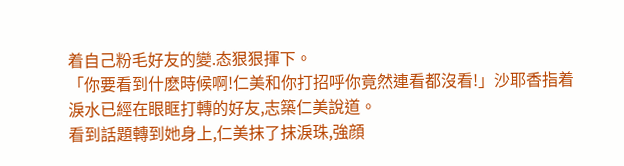着自己粉毛好友的變.态狠狠揮下。
「你要看到什麽時候啊!仁美和你打招呼你竟然連看都沒看!」沙耶香指着淚水已經在眼眶打轉的好友,志築仁美說道。
看到話題轉到她身上,仁美抹了抹淚珠,強顔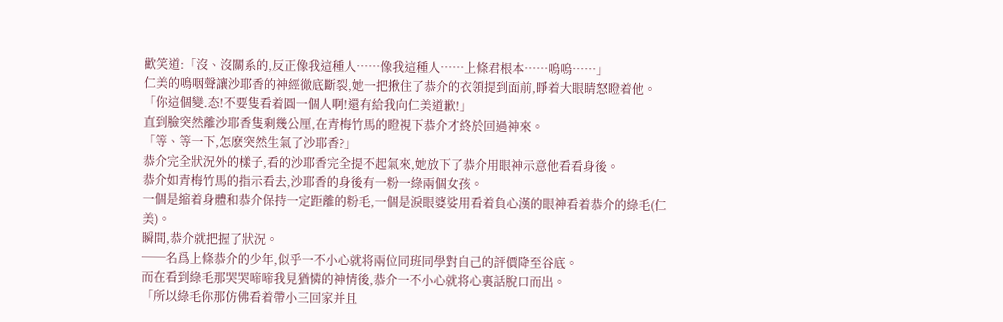歡笑道:「沒、沒關系的,反正像我這種人……像我這種人……上條君根本……嗚嗚……」
仁美的鳴咽聲讓沙耶香的神經徹底斷裂,她一把揪住了恭介的衣領提到面前,睜着大眼睛怒瞪着他。
「你這個變.态!不要隻看着圓一個人啊!還有給我向仁美道歉!」
直到臉突然離沙耶香隻剩幾公厘,在青梅竹馬的瞪視下恭介才終於回過神來。
「等、等一下,怎麽突然生氣了沙耶香?」
恭介完全狀況外的樣子,看的沙耶香完全提不起氣來,她放下了恭介用眼神示意他看看身後。
恭介如青梅竹馬的指示看去,沙耶香的身後有一粉一綠兩個女孩。
一個是縮着身體和恭介保持一定距離的粉毛,一個是淚眼婆娑用看着負心漢的眼神看着恭介的綠毛(仁美)。
瞬間,恭介就把握了狀況。
──名爲上條恭介的少年,似乎一不小心就将兩位同班同學對自己的評價降至谷底。
而在看到綠毛那哭哭啼啼我見猶憐的神情後,恭介一不小心就将心裏話脫口而出。
「所以綠毛你那仿佛看着帶小三回家并且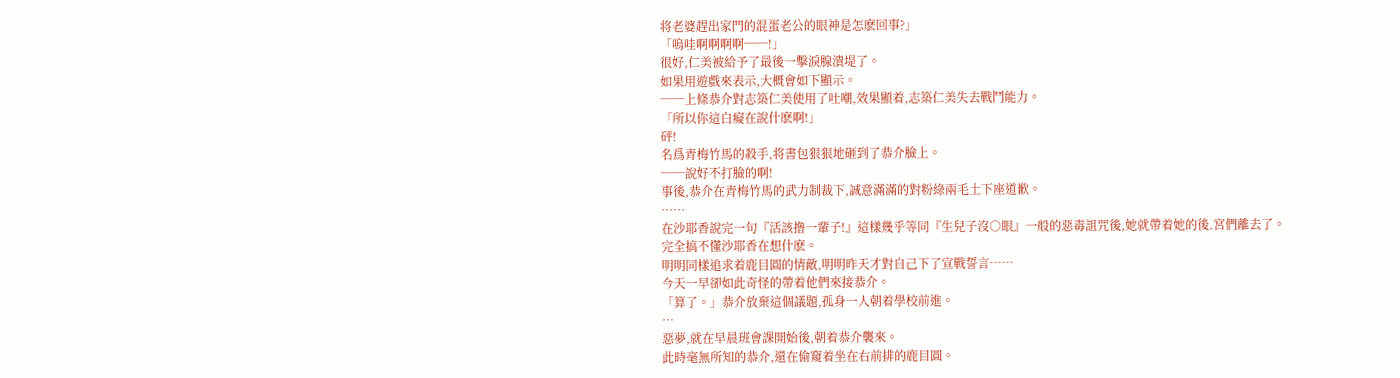将老婆趕出家門的混蛋老公的眼神是怎麽回事?」
「嗚哇啊啊啊啊──!」
很好,仁美被給予了最後一擊淚腺潰堤了。
如果用遊戲來表示,大概會如下顯示。
──上條恭介對志築仁美使用了吐嘲,效果顯着,志築仁美失去戰鬥能力。
「所以你這白癡在說什麽啊!」
砰!
名爲青梅竹馬的殺手,将書包狠狠地砸到了恭介臉上。
──說好不打臉的啊!
事後,恭介在青梅竹馬的武力制裁下,誠意滿滿的對粉綠兩毛土下座道歉。
……
在沙耶香說完一句『活該撸一輩子!』這樣幾乎等同『生兒子沒○眼』一般的惡毒詛咒後,她就帶着她的後.宮們離去了。
完全搞不懂沙耶香在想什麽。
明明同樣追求着鹿目圓的情敵,明明昨天才對自己下了宣戰誓言……
今天一早卻如此奇怪的帶着他們來接恭介。
「算了。」恭介放棄這個議題,孤身一人朝着學校前進。
…
惡夢,就在早晨班會課開始後,朝着恭介襲來。
此時毫無所知的恭介,還在偷窺着坐在右前排的鹿目圓。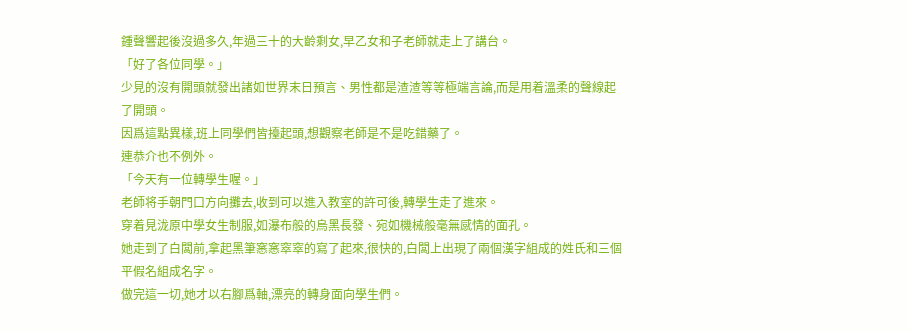鍾聲響起後沒過多久,年過三十的大齡剩女,早乙女和子老師就走上了講台。
「好了各位同學。」
少見的沒有開頭就發出諸如世界末日預言、男性都是渣渣等等極端言論,而是用着溫柔的聲線起了開頭。
因爲這點異樣,班上同學們皆擡起頭,想觀察老師是不是吃錯藥了。
連恭介也不例外。
「今天有一位轉學生喔。」
老師将手朝門口方向攤去,收到可以進入教室的許可後,轉學生走了進來。
穿着見泷原中學女生制服,如瀑布般的烏黑長發、宛如機械般毫無感情的面孔。
她走到了白闆前,拿起黑筆窸窸窣窣的寫了起來,很快的,白闆上出現了兩個漢字組成的姓氏和三個平假名組成名字。
做完這一切,她才以右腳爲軸,漂亮的轉身面向學生們。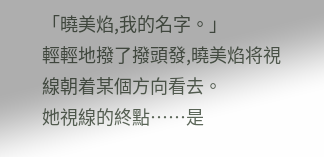「曉美焰,我的名字。」
輕輕地撥了撥頭發,曉美焰将視線朝着某個方向看去。
她視線的終點……是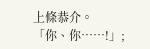上條恭介。
「你、你……!」;